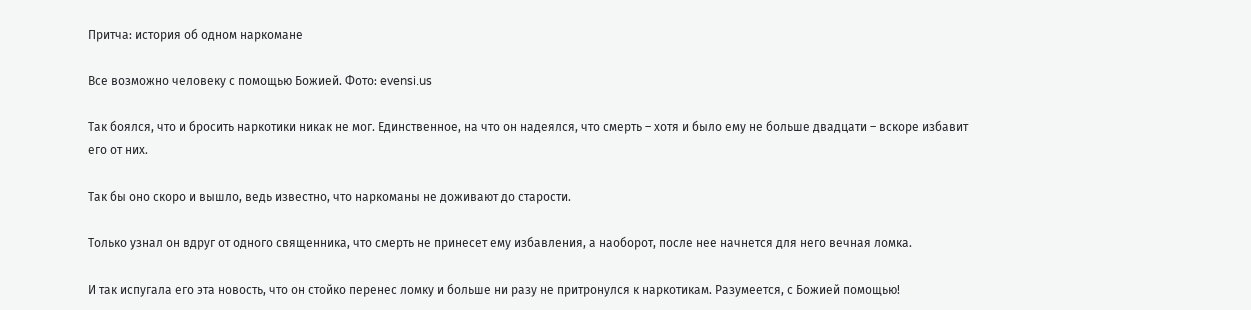Притча: история об одном наркомане

Все возможно человеку с помощью Божией. Фото: evensi.us

Так боялся, что и бросить наркотики никак не мог. Единственное, на что он надеялся, что смерть – хотя и было ему не больше двадцати – вскоре избавит его от них.

Так бы оно скоро и вышло, ведь известно, что наркоманы не доживают до старости.

Только узнал он вдруг от одного священника, что смерть не принесет ему избавления, а наоборот, после нее начнется для него вечная ломка.

И так испугала его эта новость, что он стойко перенес ломку и больше ни разу не притронулся к наркотикам. Разумеется, с Божией помощью!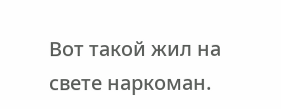Вот такой жил на свете наркоман.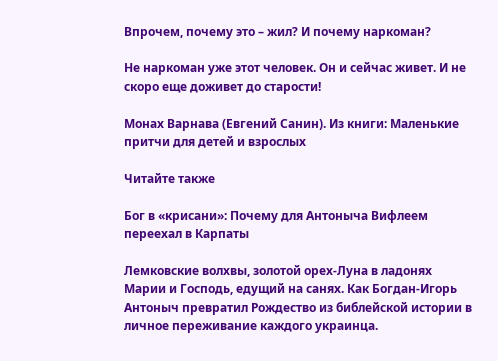Впрочем, почему это – жил? И почему наркоман?

Не наркоман уже этот человек. Он и сейчас живет. И не скоро еще доживет до старости!

Монах Варнава (Евгений Санин). Из книги: Маленькие притчи для детей и взрослых

Читайте также

Бог в «крисани»: Почему для Антоныча Вифлеем переехал в Карпаты

Лемковские волхвы, золотой орех-Луна в ладонях Марии и Господь, едущий на санях. Как Богдан-Игорь Антоныч превратил Рождество из библейской истории в личное переживание каждого украинца.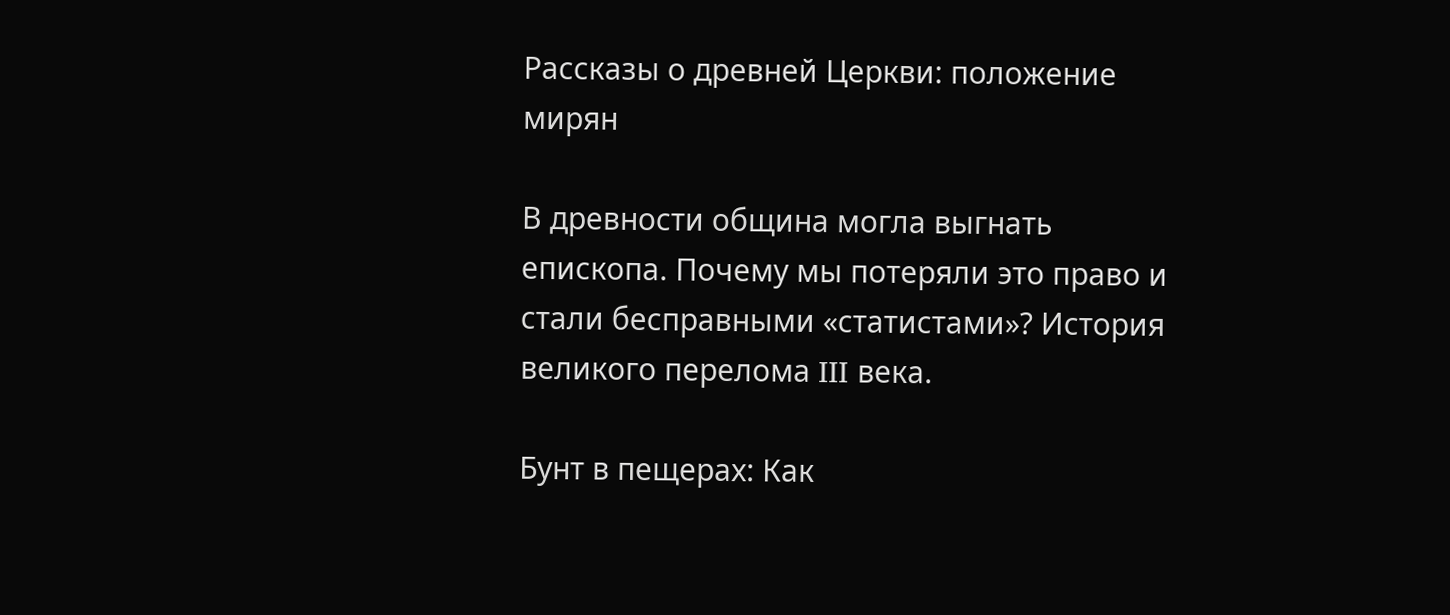Рассказы о древней Церкви: положение мирян

В древности община могла выгнать епископа. Почему мы потеряли это право и стали бесправными «статистами»? История великого перелома III века.

Бунт в пещерах: Как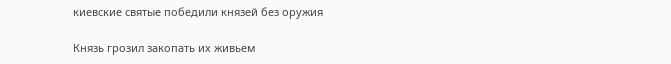киевские святые победили князей без оружия

Князь грозил закопать их живьем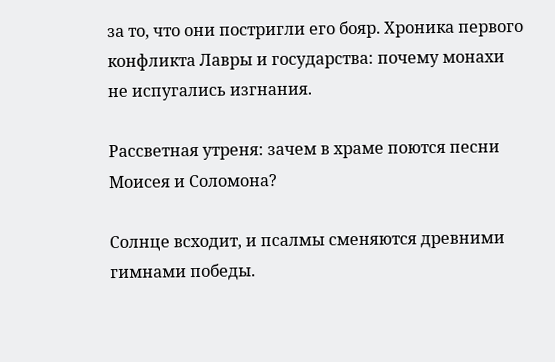за то, что они постригли его бояр. Хроника первого конфликта Лавры и государства: почему монахи не испугались изгнания.

Рассветная утреня: зачем в храме поются песни Моисея и Соломона?

Солнце всходит, и псалмы сменяются древними гимнами победы.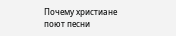Почему христиане поют песни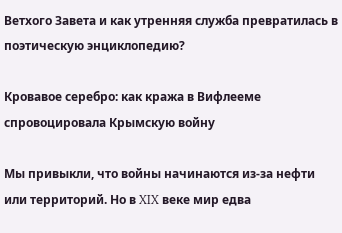Ветхого Завета и как утренняя служба превратилась в поэтическую энциклопедию?

Кровавое серебро: как кража в Вифлееме спровоцировала Крымскую войну

Мы привыкли, что войны начинаются из-за нефти или территорий. Но в XIX веке мир едва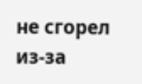не сгорел из-за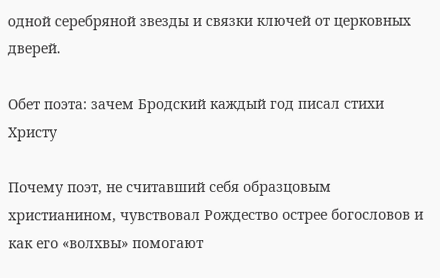одной серебряной звезды и связки ключей от церковных дверей.

Обет поэта: зачем Бродский каждый год писал стихи Христу

Почему поэт, не считавший себя образцовым христианином, чувствовал Рождество острее богословов и как его «волхвы» помогают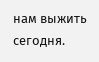нам выжить сегодня.